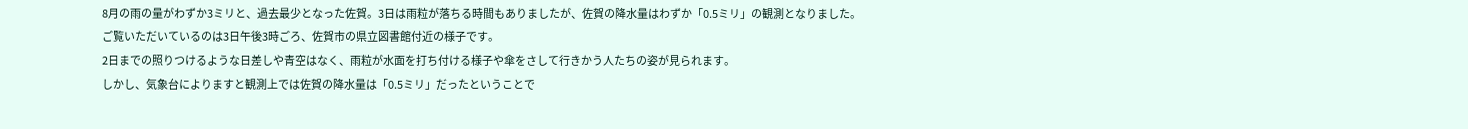8月の雨の量がわずか3ミリと、過去最少となった佐賀。3日は雨粒が落ちる時間もありましたが、佐賀の降水量はわずか「0.5ミリ」の観測となりました。
ご覧いただいているのは3日午後3時ごろ、佐賀市の県立図書館付近の様子です。
2日までの照りつけるような日差しや青空はなく、雨粒が水面を打ち付ける様子や傘をさして行きかう人たちの姿が見られます。
しかし、気象台によりますと観測上では佐賀の降水量は「0.5ミリ」だったということで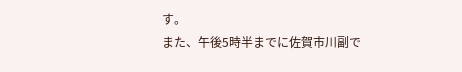す。
また、午後5時半までに佐賀市川副で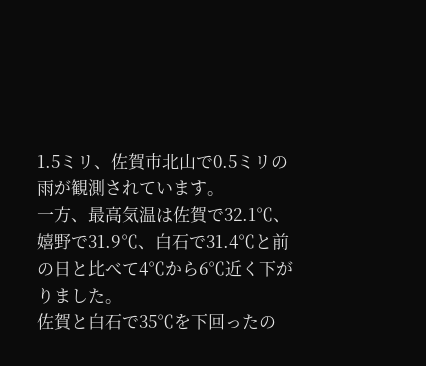1.5ミリ、佐賀市北山で0.5ミリの雨が観測されています。
一方、最高気温は佐賀で32.1℃、嬉野で31.9℃、白石で31.4℃と前の日と比べて4℃から6℃近く下がりました。
佐賀と白石で35℃を下回ったの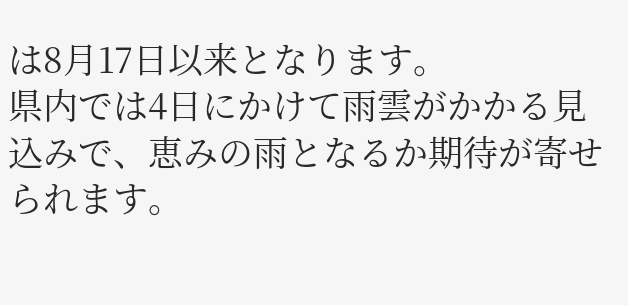は8月17日以来となります。
県内では4日にかけて雨雲がかかる見込みで、恵みの雨となるか期待が寄せられます。